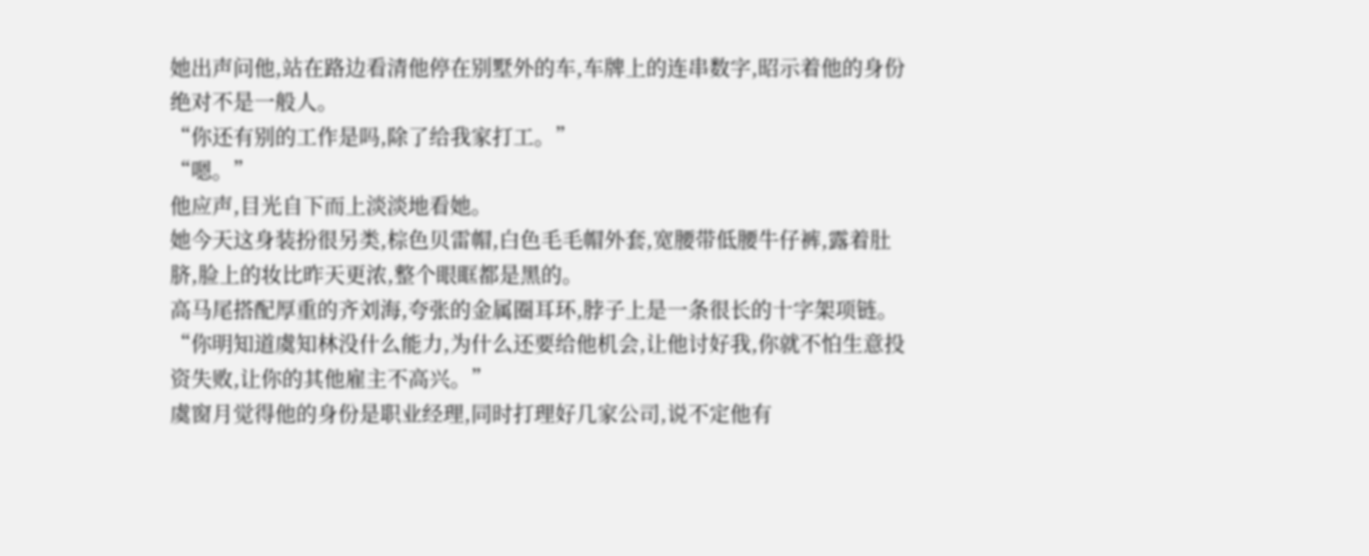她出声问他,站在路边看清他停在别墅外的车,车牌上的连串数字,昭示着他的身份绝对不是一般人。
“你还有别的工作是吗,除了给我家打工。”
“嗯。”
他应声,目光自下而上淡淡地看她。
她今天这身装扮很另类,棕色贝雷帽,白色毛毛帽外套,宽腰带低腰牛仔裤,露着肚脐,脸上的妆比昨天更浓,整个眼眶都是黑的。
高马尾搭配厚重的齐刘海,夸张的金属圈耳环,脖子上是一条很长的十字架项链。
“你明知道虞知林没什么能力,为什么还要给他机会,让他讨好我,你就不怕生意投资失败,让你的其他雇主不高兴。”
虞窗月觉得他的身份是职业经理,同时打理好几家公司,说不定他有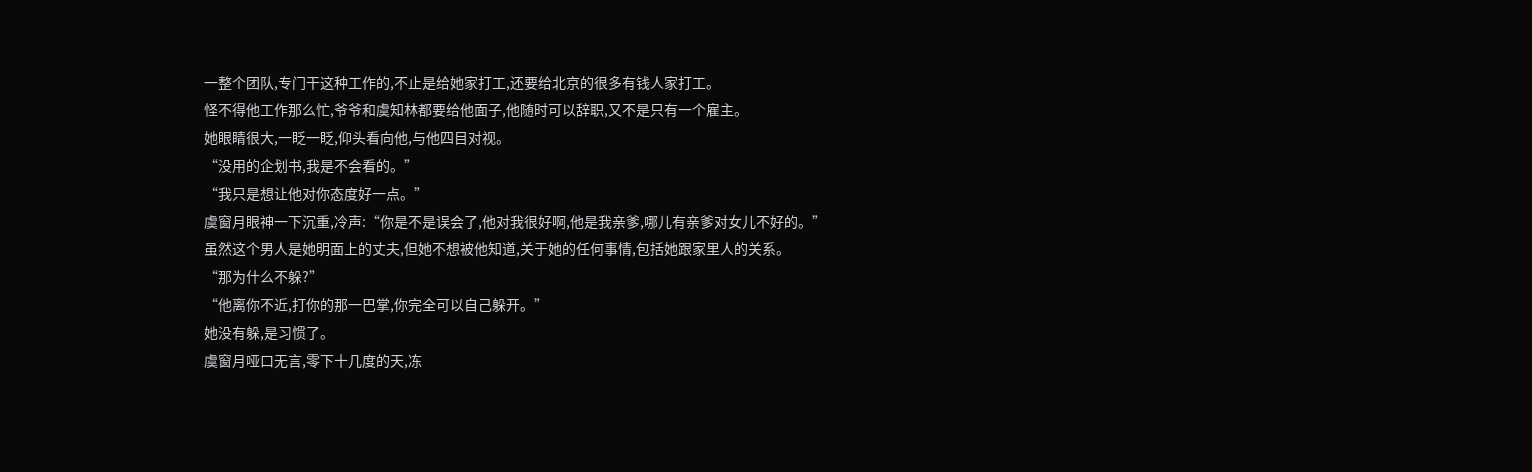一整个团队,专门干这种工作的,不止是给她家打工,还要给北京的很多有钱人家打工。
怪不得他工作那么忙,爷爷和虞知林都要给他面子,他随时可以辞职,又不是只有一个雇主。
她眼睛很大,一眨一眨,仰头看向他,与他四目对视。
“没用的企划书,我是不会看的。”
“我只是想让他对你态度好一点。”
虞窗月眼神一下沉重,冷声:“你是不是误会了,他对我很好啊,他是我亲爹,哪儿有亲爹对女儿不好的。”
虽然这个男人是她明面上的丈夫,但她不想被他知道,关于她的任何事情,包括她跟家里人的关系。
“那为什么不躲?”
“他离你不近,打你的那一巴掌,你完全可以自己躲开。”
她没有躲,是习惯了。
虞窗月哑口无言,零下十几度的天,冻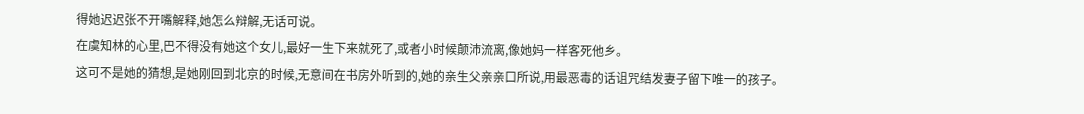得她迟迟张不开嘴解释,她怎么辩解,无话可说。
在虞知林的心里,巴不得没有她这个女儿,最好一生下来就死了,或者小时候颠沛流离,像她妈一样客死他乡。
这可不是她的猜想,是她刚回到北京的时候,无意间在书房外听到的,她的亲生父亲亲口所说,用最恶毒的话诅咒结发妻子留下唯一的孩子。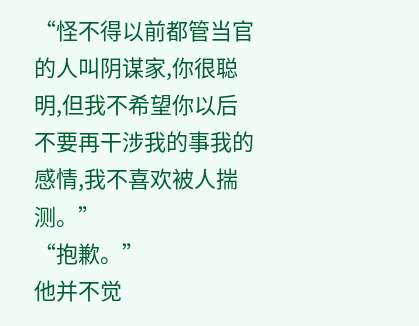“怪不得以前都管当官的人叫阴谋家,你很聪明,但我不希望你以后不要再干涉我的事我的感情,我不喜欢被人揣测。”
“抱歉。”
他并不觉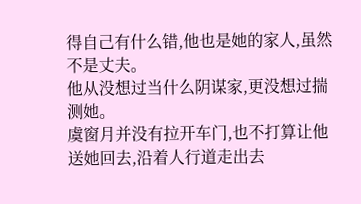得自己有什么错,他也是她的家人,虽然不是丈夫。
他从没想过当什么阴谋家,更没想过揣测她。
虞窗月并没有拉开车门,也不打算让他送她回去,沿着人行道走出去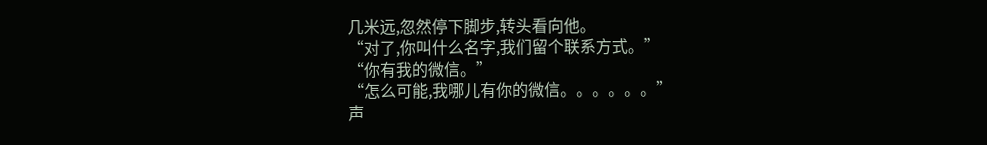几米远,忽然停下脚步,转头看向他。
“对了,你叫什么名字,我们留个联系方式。”
“你有我的微信。”
“怎么可能,我哪儿有你的微信。。。。。。”
声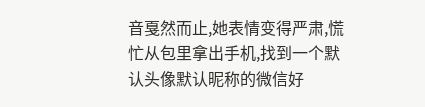音戛然而止,她表情变得严肃,慌忙从包里拿出手机,找到一个默认头像默认昵称的微信好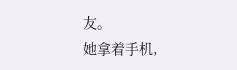友。
她拿着手机,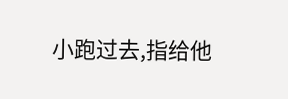小跑过去,指给他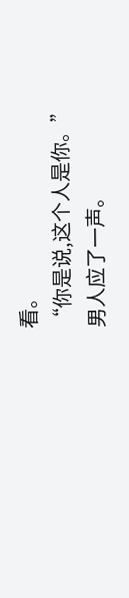看。
“你是说,这个人是你。”
男人应了一声。